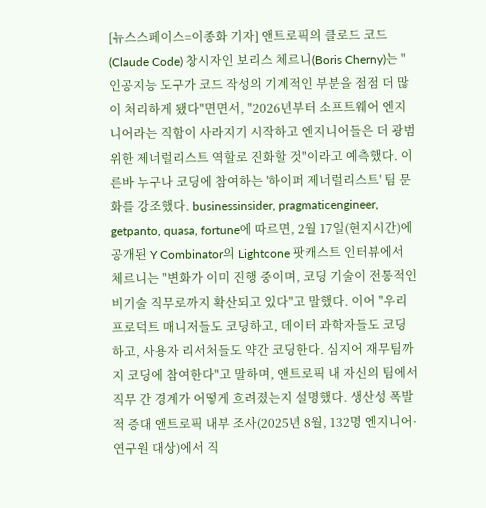[뉴스스페이스=이종화 기자] 앤트로픽의 클로드 코드(Claude Code) 창시자인 보리스 체르니(Boris Cherny)는 "인공지능 도구가 코드 작성의 기계적인 부분을 점점 더 많이 처리하게 됐다"면면서, "2026년부터 소프트웨어 엔지니어라는 직함이 사라지기 시작하고 엔지니어들은 더 광범위한 제너럴리스트 역할로 진화할 것"이라고 예측했다. 이른바 누구나 코딩에 참여하는 '하이퍼 제너럴리스트' 팀 문화를 강조했다. businessinsider, pragmaticengineer, getpanto, quasa, fortune에 따르면, 2월 17일(현지시간)에 공개된 Y Combinator의 Lightcone 팟캐스트 인터뷰에서 체르니는 "변화가 이미 진행 중이며, 코딩 기술이 전통적인 비기술 직무로까지 확산되고 있다"고 말했다. 이어 "우리 프로덕트 매니저들도 코딩하고, 데이터 과학자들도 코딩하고, 사용자 리서처들도 약간 코딩한다. 심지어 재무팀까지 코딩에 참여한다"고 말하며, 앤트로픽 내 자신의 팀에서 직무 간 경계가 어떻게 흐려졌는지 설명했다. 생산성 폭발적 증대 앤트로픽 내부 조사(2025년 8월, 132명 엔지니어·연구원 대상)에서 직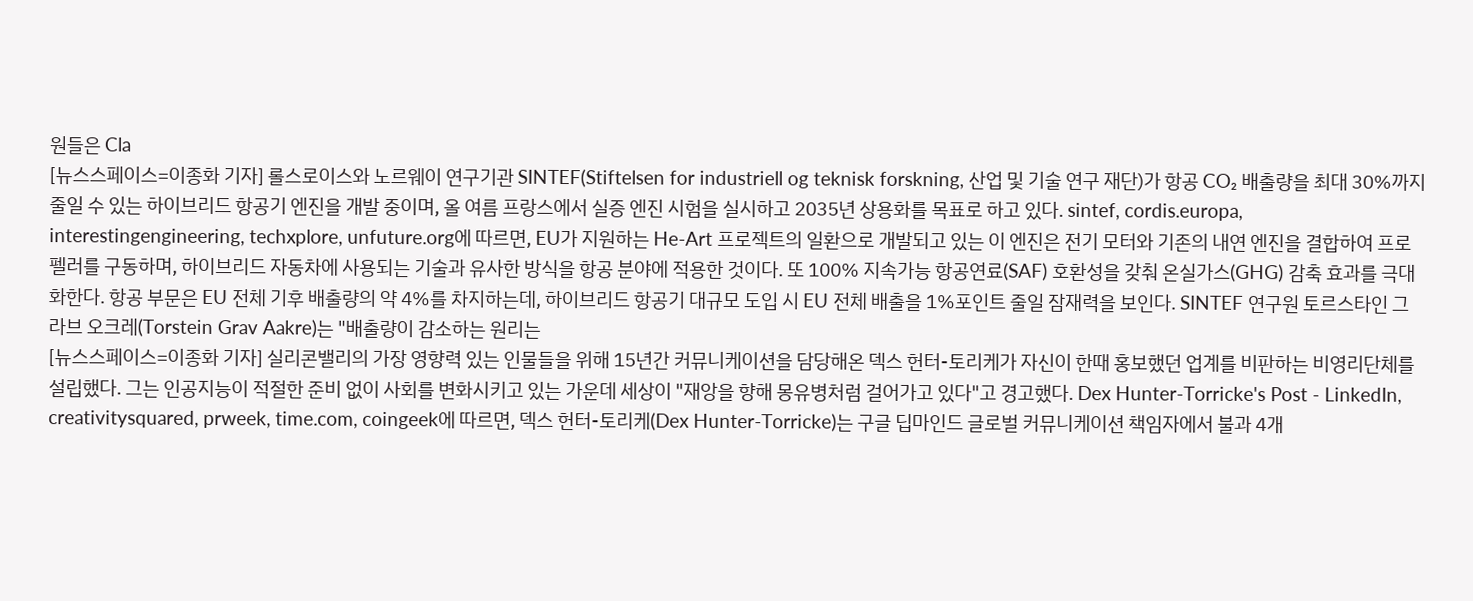원들은 Cla
[뉴스스페이스=이종화 기자] 롤스로이스와 노르웨이 연구기관 SINTEF(Stiftelsen for industriell og teknisk forskning, 산업 및 기술 연구 재단)가 항공 CO₂ 배출량을 최대 30%까지 줄일 수 있는 하이브리드 항공기 엔진을 개발 중이며, 올 여름 프랑스에서 실증 엔진 시험을 실시하고 2035년 상용화를 목표로 하고 있다. sintef, cordis.europa, interestingengineering, techxplore, unfuture.org에 따르면, EU가 지원하는 He-Art 프로젝트의 일환으로 개발되고 있는 이 엔진은 전기 모터와 기존의 내연 엔진을 결합하여 프로펠러를 구동하며, 하이브리드 자동차에 사용되는 기술과 유사한 방식을 항공 분야에 적용한 것이다. 또 100% 지속가능 항공연료(SAF) 호환성을 갖춰 온실가스(GHG) 감축 효과를 극대화한다. 항공 부문은 EU 전체 기후 배출량의 약 4%를 차지하는데, 하이브리드 항공기 대규모 도입 시 EU 전체 배출을 1%포인트 줄일 잠재력을 보인다. SINTEF 연구원 토르스타인 그라브 오크레(Torstein Grav Aakre)는 "배출량이 감소하는 원리는
[뉴스스페이스=이종화 기자] 실리콘밸리의 가장 영향력 있는 인물들을 위해 15년간 커뮤니케이션을 담당해온 덱스 헌터-토리케가 자신이 한때 홍보했던 업계를 비판하는 비영리단체를 설립했다. 그는 인공지능이 적절한 준비 없이 사회를 변화시키고 있는 가운데 세상이 "재앙을 향해 몽유병처럼 걸어가고 있다"고 경고했다. Dex Hunter-Torricke's Post - LinkedIn, creativitysquared, prweek, time.com, coingeek에 따르면, 덱스 헌터-토리케(Dex Hunter-Torricke)는 구글 딥마인드 글로벌 커뮤니케이션 책임자에서 불과 4개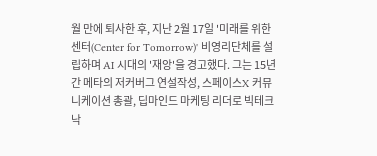월 만에 퇴사한 후, 지난 2월 17일 '미래를 위한 센터(Center for Tomorrow)' 비영리단체를 설립하며 AI 시대의 '재앙'을 경고했다. 그는 15년간 메타의 저커버그 연설작성, 스페이스X 커뮤니케이션 총괄, 딥마인드 마케팅 리더로 빅테크 낙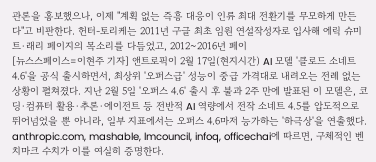관론을 홍보했으나, 이제 "계획 없는 즉흥 대응이 인류 최대 전환기를 무모하게 만든다"고 비판한다. 헌터-토리케는 2011년 구글 최초 임원 연설작성자로 입사해 에릭 슈미트·래리 페이지의 목소리를 다듬었고, 2012~2016년 페이
[뉴스스페이스=이현주 기자] 앤트로픽이 2월 17일(현지시간) AI 모델 '클로드 소네트 4.6'을 공식 출시하면서, 최상위 '오퍼스급' 성능이 중급 가격대로 내려오는 전례 없는 상황이 펼쳐졌다. 지난 2월 5일 '오퍼스 4.6' 출시 후 불과 2주 만에 발표된 이 모델은, 코딩·컴퓨터 활용·추론·에이전트 등 전반적 AI 역량에서 전작 소네트 4.5를 압도적으로 뛰어넘었을 뿐 아니라, 일부 지표에서는 오퍼스 4.6마저 능가하는 '하극상'을 연출했다. anthropic.com, mashable, lmcouncil, infoq, officechai에 따르면, 구체적인 벤치마크 수치가 이를 여실히 증명한다.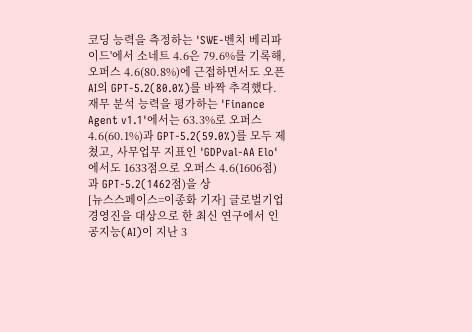코딩 능력을 측정하는 'SWE-벤치 베리파이드'에서 소네트 4.6은 79.6%를 기록해, 오퍼스 4.6(80.8%)에 근접하면서도 오픈AI의 GPT-5.2(80.0%)를 바짝 추격했다. 재무 분석 능력을 평가하는 'Finance Agent v1.1'에서는 63.3%로 오퍼스 4.6(60.1%)과 GPT-5.2(59.0%)를 모두 제쳤고, 사무업무 지표인 'GDPval-AA Elo'에서도 1633점으로 오퍼스 4.6(1606점)과 GPT-5.2(1462점)을 상
[뉴스스페이스=이종화 기자] 글로벌기업 경영진을 대상으로 한 최신 연구에서 인공지능(AI)이 지난 3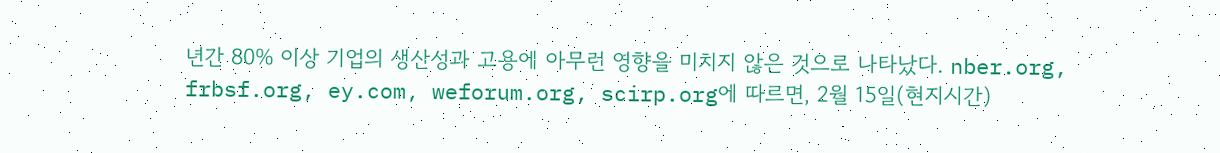년간 80% 이상 기업의 생산성과 고용에 아무런 영향을 미치지 않은 것으로 나타났다. nber.org, frbsf.org, ey.com, weforum.org, scirp.org에 따르면, 2월 15일(현지시간)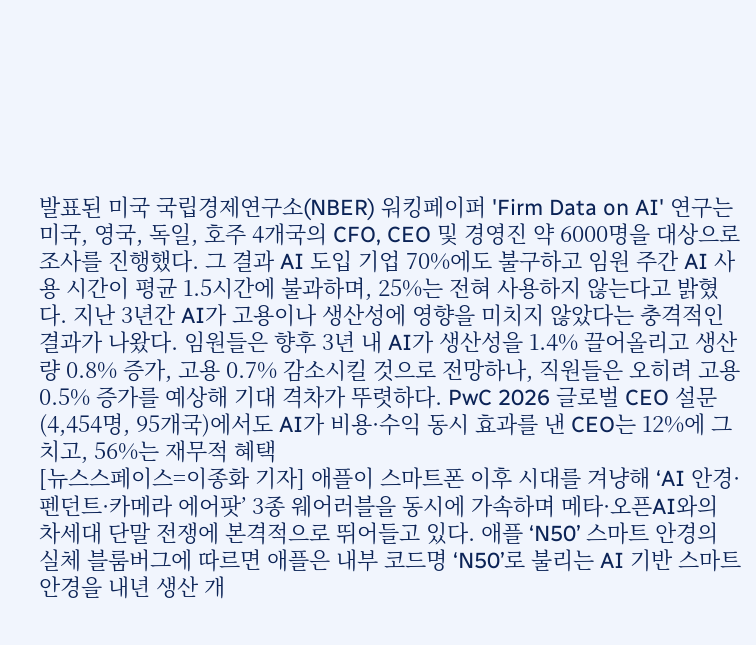발표된 미국 국립경제연구소(NBER) 워킹페이퍼 'Firm Data on AI' 연구는 미국, 영국, 독일, 호주 4개국의 CFO, CEO 및 경영진 약 6000명을 대상으로 조사를 진행했다. 그 결과 AI 도입 기업 70%에도 불구하고 임원 주간 AI 사용 시간이 평균 1.5시간에 불과하며, 25%는 전혀 사용하지 않는다고 밝혔다. 지난 3년간 AI가 고용이나 생산성에 영향을 미치지 않았다는 충격적인 결과가 나왔다. 임원들은 향후 3년 내 AI가 생산성을 1.4% 끌어올리고 생산량 0.8% 증가, 고용 0.7% 감소시킬 것으로 전망하나, 직원들은 오히려 고용 0.5% 증가를 예상해 기대 격차가 뚜렷하다. PwC 2026 글로벌 CEO 설문(4,454명, 95개국)에서도 AI가 비용·수익 동시 효과를 낸 CEO는 12%에 그치고, 56%는 재무적 혜택
[뉴스스페이스=이종화 기자] 애플이 스마트폰 이후 시대를 겨냥해 ‘AI 안경·펜던트·카메라 에어팟’ 3종 웨어러블을 동시에 가속하며 메타·오픈AI와의 차세대 단말 전쟁에 본격적으로 뛰어들고 있다. 애플 ‘N50’ 스마트 안경의 실체 블룸버그에 따르면 애플은 내부 코드명 ‘N50’로 불리는 AI 기반 스마트 안경을 내년 생산 개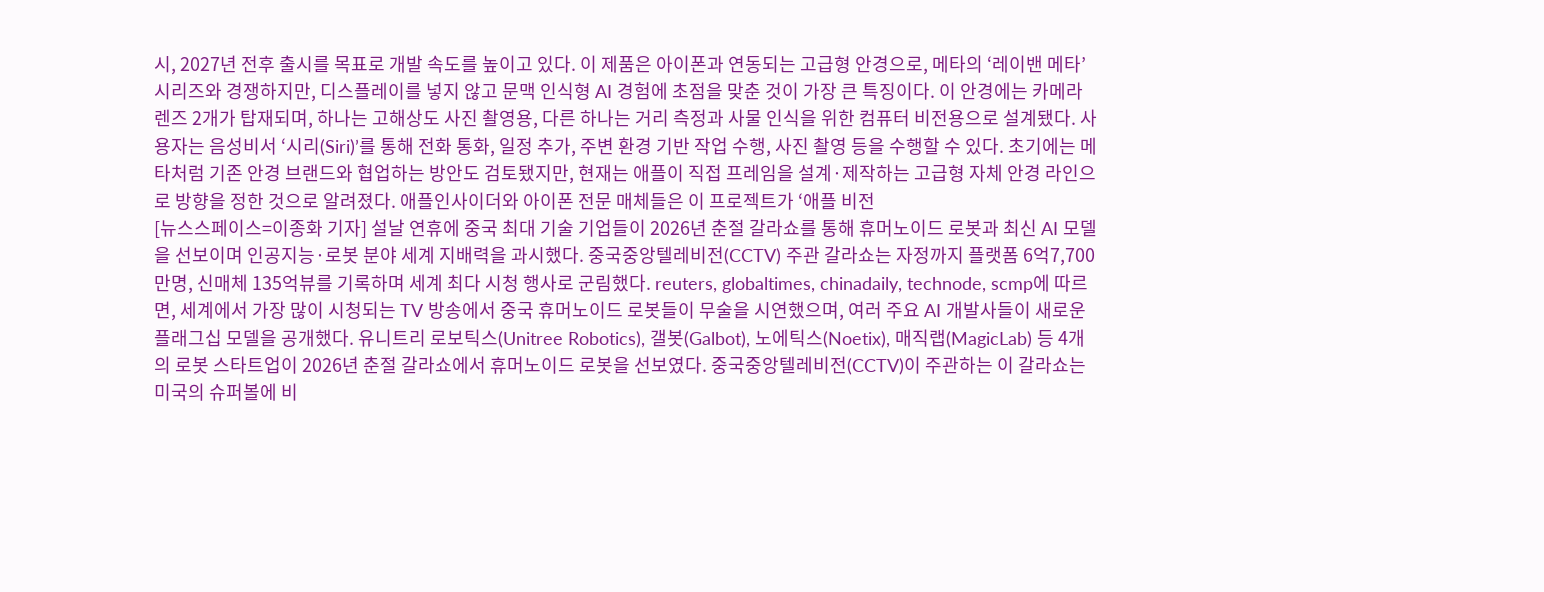시, 2027년 전후 출시를 목표로 개발 속도를 높이고 있다. 이 제품은 아이폰과 연동되는 고급형 안경으로, 메타의 ‘레이밴 메타’ 시리즈와 경쟁하지만, 디스플레이를 넣지 않고 문맥 인식형 AI 경험에 초점을 맞춘 것이 가장 큰 특징이다. 이 안경에는 카메라 렌즈 2개가 탑재되며, 하나는 고해상도 사진 촬영용, 다른 하나는 거리 측정과 사물 인식을 위한 컴퓨터 비전용으로 설계됐다. 사용자는 음성비서 ‘시리(Siri)’를 통해 전화 통화, 일정 추가, 주변 환경 기반 작업 수행, 사진 촬영 등을 수행할 수 있다. 초기에는 메타처럼 기존 안경 브랜드와 협업하는 방안도 검토됐지만, 현재는 애플이 직접 프레임을 설계·제작하는 고급형 자체 안경 라인으로 방향을 정한 것으로 알려졌다. 애플인사이더와 아이폰 전문 매체들은 이 프로젝트가 ‘애플 비전
[뉴스스페이스=이종화 기자] 설날 연휴에 중국 최대 기술 기업들이 2026년 춘절 갈라쇼를 통해 휴머노이드 로봇과 최신 AI 모델을 선보이며 인공지능·로봇 분야 세계 지배력을 과시했다. 중국중앙텔레비전(CCTV) 주관 갈라쇼는 자정까지 플랫폼 6억7,700만명, 신매체 135억뷰를 기록하며 세계 최다 시청 행사로 군림했다. reuters, globaltimes, chinadaily, technode, scmp에 따르면, 세계에서 가장 많이 시청되는 TV 방송에서 중국 휴머노이드 로봇들이 무술을 시연했으며, 여러 주요 AI 개발사들이 새로운 플래그십 모델을 공개했다. 유니트리 로보틱스(Unitree Robotics), 갤봇(Galbot), 노에틱스(Noetix), 매직랩(MagicLab) 등 4개의 로봇 스타트업이 2026년 춘절 갈라쇼에서 휴머노이드 로봇을 선보였다. 중국중앙텔레비전(CCTV)이 주관하는 이 갈라쇼는 미국의 슈퍼볼에 비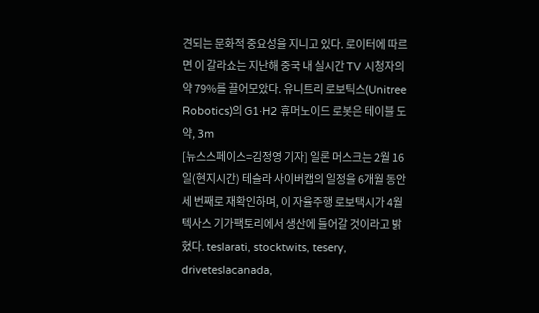견되는 문화적 중요성을 지니고 있다. 로이터에 따르면 이 갈라쇼는 지난해 중국 내 실시간 TV 시청자의 약 79%를 끌어모았다. 유니트리 로보틱스(Unitree Robotics)의 G1·H2 휴머노이드 로봇은 테이블 도약, 3m
[뉴스스페이스=김정영 기자] 일론 머스크는 2월 16일(현지시간) 테슬라 사이버캡의 일정을 6개월 동안 세 번째로 재확인하며, 이 자율주행 로보택시가 4월 텍사스 기가팩토리에서 생산에 들어갈 것이라고 밝혔다. teslarati, stocktwits, tesery, driveteslacanada,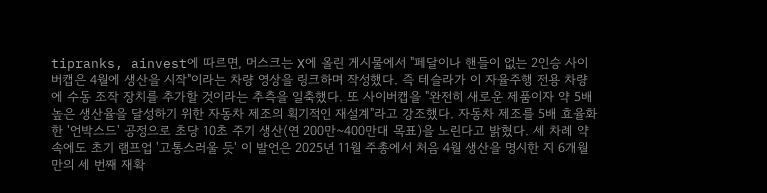tipranks, ainvest에 따르면, 머스크는 X에 올린 게시물에서 "페달이나 핸들이 없는 2인승 사이버캡은 4월에 생산을 시작"이라는 차량 영상을 링크하며 작성했다. 즉 테슬라가 이 자율주행 전용 차량에 수동 조작 장치를 추가할 것이라는 추측을 일축했다. 또 사이버캡을 "완전히 새로운 제품이자 약 5배 높은 생산율을 달성하기 위한 자동차 제조의 획기적인 재설계"라고 강조했다. 자동차 제조를 5배 효율화한 '언박스드' 공정으로 초당 10초 주기 생산(연 200만~400만대 목표)을 노린다고 밝혔다. 세 차례 약속에도 초기 램프업 '고통스러울 듯' 이 발언은 2025년 11월 주총에서 처음 4월 생산을 명시한 지 6개월 만의 세 번째 재확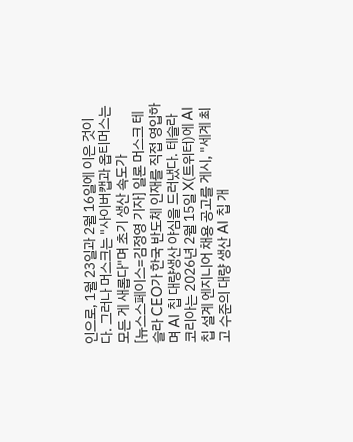인으로, 1월 23일과 2월 16일에 이은 것이다. 그러나 머스크는 "사이버캡과 옵티머스는 모든 게 새롭다"며 초기 생산 속도가
[뉴스스페이스=김정영 기자] 일론 머스크 테슬라 CEO가 한국 반도체 인재를 직접 영입하며 AI 칩 대량생산 야심을 드러냈다. 테슬라 코리아는 2026년 2월 15일 X(트위터)에 AI 칩 설계 엔지니어 채용 공고를 게시, "세계 최고 수준의 대량 생산 AI 칩 개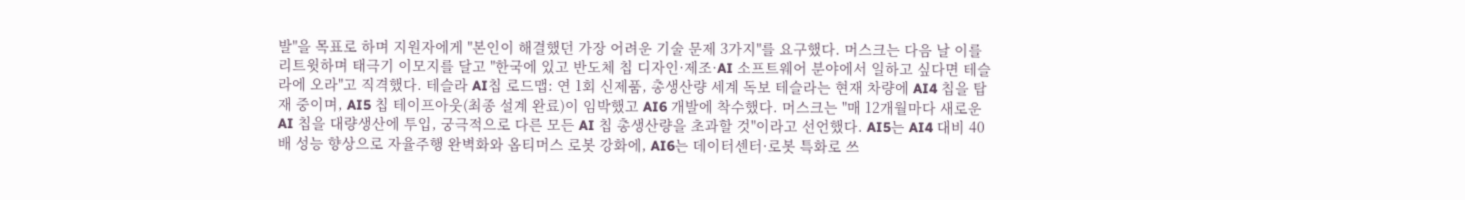발"을 목표로 하며 지원자에게 "본인이 해결했던 가장 어려운 기술 문제 3가지"를 요구했다. 머스크는 다음 날 이를 리트윗하며 태극기 이모지를 달고 "한국에 있고 반도체 칩 디자인·제조·AI 소프트웨어 분야에서 일하고 싶다면 테슬라에 오라"고 직격했다. 테슬라 AI칩 로드맵: 연 1회 신제품, 총생산량 세계 독보 테슬라는 현재 차량에 AI4 칩을 탑재 중이며, AI5 칩 테이프아웃(최종 설계 완료)이 임박했고 AI6 개발에 착수했다. 머스크는 "매 12개월마다 새로운 AI 칩을 대량생산에 투입, 궁극적으로 다른 모든 AI 칩 총생산량을 초과할 것"이라고 선언했다. AI5는 AI4 대비 40배 성능 향상으로 자율주행 완벽화와 옵티머스 로봇 강화에, AI6는 데이터센터·로봇 특화로 쓰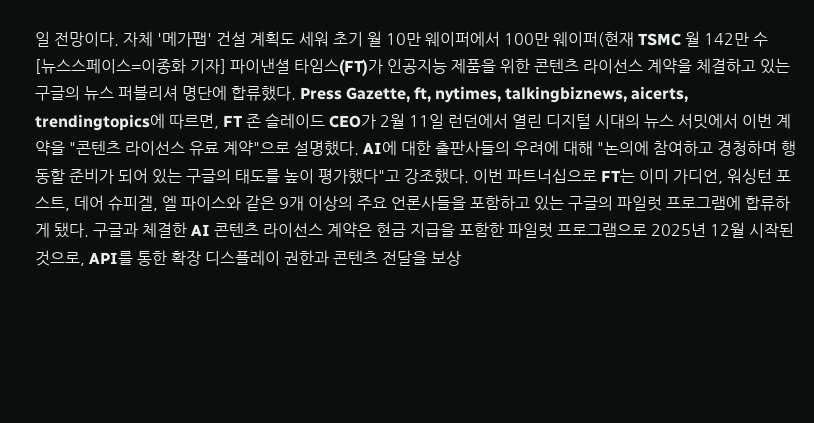일 전망이다. 자체 '메가팹' 건설 계획도 세워 초기 월 10만 웨이퍼에서 100만 웨이퍼(현재 TSMC 월 142만 수
[뉴스스페이스=이종화 기자] 파이낸셜 타임스(FT)가 인공지능 제품을 위한 콘텐츠 라이선스 계약을 체결하고 있는 구글의 뉴스 퍼블리셔 명단에 합류했다. Press Gazette, ft, nytimes, talkingbiznews, aicerts, trendingtopics에 따르면, FT 존 슬레이드 CEO가 2월 11일 런던에서 열린 디지털 시대의 뉴스 서밋에서 이번 계약을 "콘텐츠 라이선스 유료 계약"으로 설명했다. AI에 대한 출판사들의 우려에 대해 "논의에 참여하고 경청하며 행동할 준비가 되어 있는 구글의 태도를 높이 평가했다"고 강조했다. 이번 파트너십으로 FT는 이미 가디언, 워싱턴 포스트, 데어 슈피겔, 엘 파이스와 같은 9개 이상의 주요 언론사들을 포함하고 있는 구글의 파일럿 프로그램에 합류하게 됐다. 구글과 체결한 AI 콘텐츠 라이선스 계약은 현금 지급을 포함한 파일럿 프로그램으로 2025년 12월 시작된 것으로, API를 통한 확장 디스플레이 권한과 콘텐츠 전달을 보상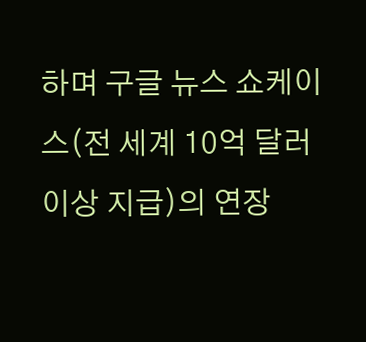하며 구글 뉴스 쇼케이스(전 세계 10억 달러 이상 지급)의 연장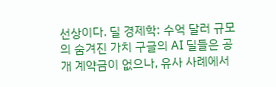선상이다. 딜 경제학: 수억 달러 규모의 숨겨진 가치 구글의 AI 딜들은 공개 계약금이 없으나, 유사 사례에서